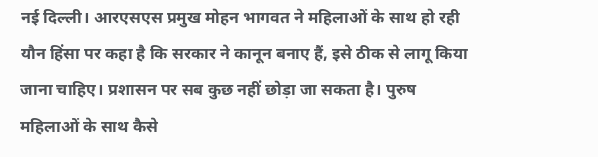नई दिल्ली। आरएसएस प्रमुख मोहन भागवत ने महिलाओं के साथ हो रही यौन हिंसा पर कहा है कि सरकार ने कानून बनाए हैं, इसे ठीक से लागू किया जाना चाहिए। प्रशासन पर सब कुछ नहीं छोड़ा जा सकता है। पुरुष महिलाओं के साथ कैसे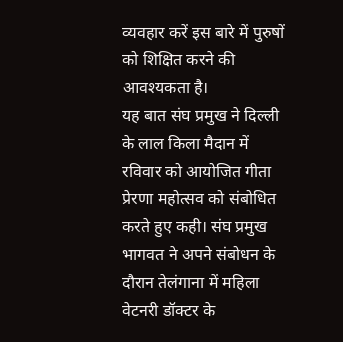व्यवहार करें इस बारे में पुरुषों को शिक्षित करने की आवश्यकता है।
यह बात संघ प्रमुख ने दिल्ली के लाल किला मैदान में रविवार को आयोजित गीता प्रेरणा महोत्सव को संबोधित करते हुए कही। संघ प्रमुख भागवत ने अपने संबोधन के दौरान तेलंगाना में महिला वेटनरी डॉक्टर के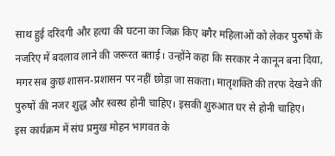साथ हुई दरिंदगी और हत्या की घटना का जिक्र किए बगैर महिलाओं को लेकर पुरुषों के नजरिए में बदलाव लाने की जरूरत बताई। उन्होंने कहा कि सरकार ने कानून बना दिया, मगर सब कुछ शासन-प्रशासन पर नहीं छोड़ा जा सकता। मातृशक्ति की तरफ देखने की पुरुषों की नजर शुद्ध और स्वस्थ होनी चाहिए। इसकी शुरुआत घर से होनी चाहिए।
इस कार्यक्रम में संघ प्रमुख मोहन भागवत के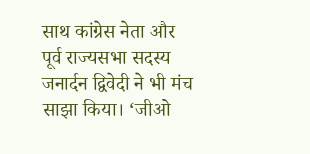साथ कांग्रेस नेता और पूर्व राज्यसभा सदस्य जनार्दन द्विवेदी ने भी मंच साझा किया। ‘जीओ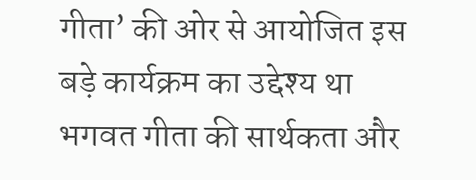गीता’ की ओर से आयोजित इस बड़े कार्यक्रम का उद्देश्य था भगवत गीता की सार्थकता और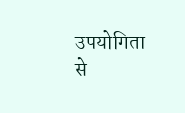उपयोगिता से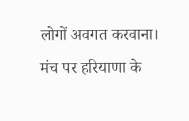लोगों अवगत करवाना। मंच पर हरियाणा के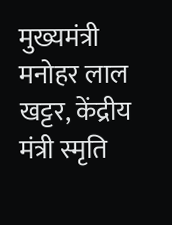मुख्यमंत्री मनोहर लाल खट्टर, केंद्रीय मंत्री स्मृति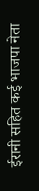ईरानी सहित कई भाजपा नेता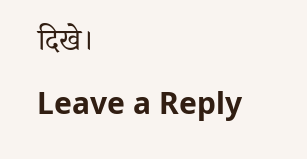दिखे।
Leave a Reply